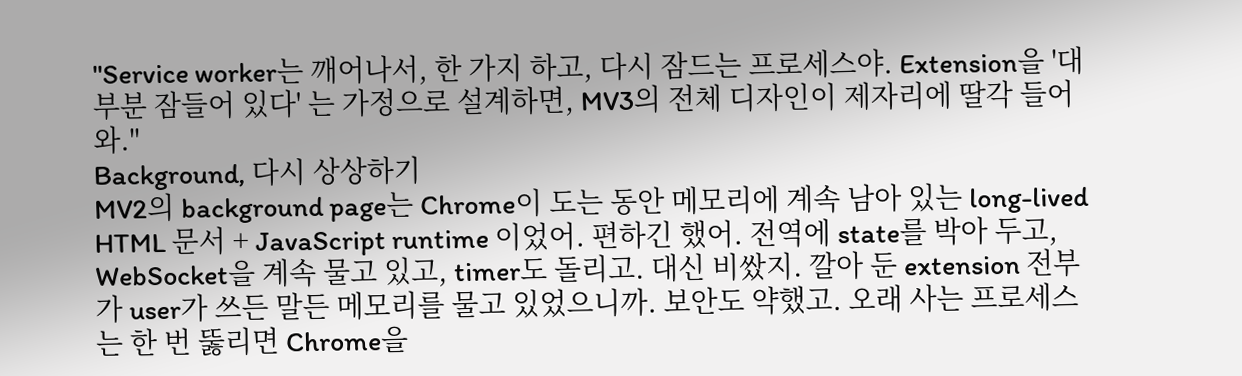"Service worker는 깨어나서, 한 가지 하고, 다시 잠드는 프로세스야. Extension을 '대부분 잠들어 있다' 는 가정으로 설계하면, MV3의 전체 디자인이 제자리에 딸각 들어와."
Background, 다시 상상하기
MV2의 background page는 Chrome이 도는 동안 메모리에 계속 남아 있는 long-lived HTML 문서 + JavaScript runtime 이었어. 편하긴 했어. 전역에 state를 박아 두고, WebSocket을 계속 물고 있고, timer도 돌리고. 대신 비쌌지. 깔아 둔 extension 전부가 user가 쓰든 말든 메모리를 물고 있었으니까. 보안도 약했고. 오래 사는 프로세스는 한 번 뚫리면 Chrome을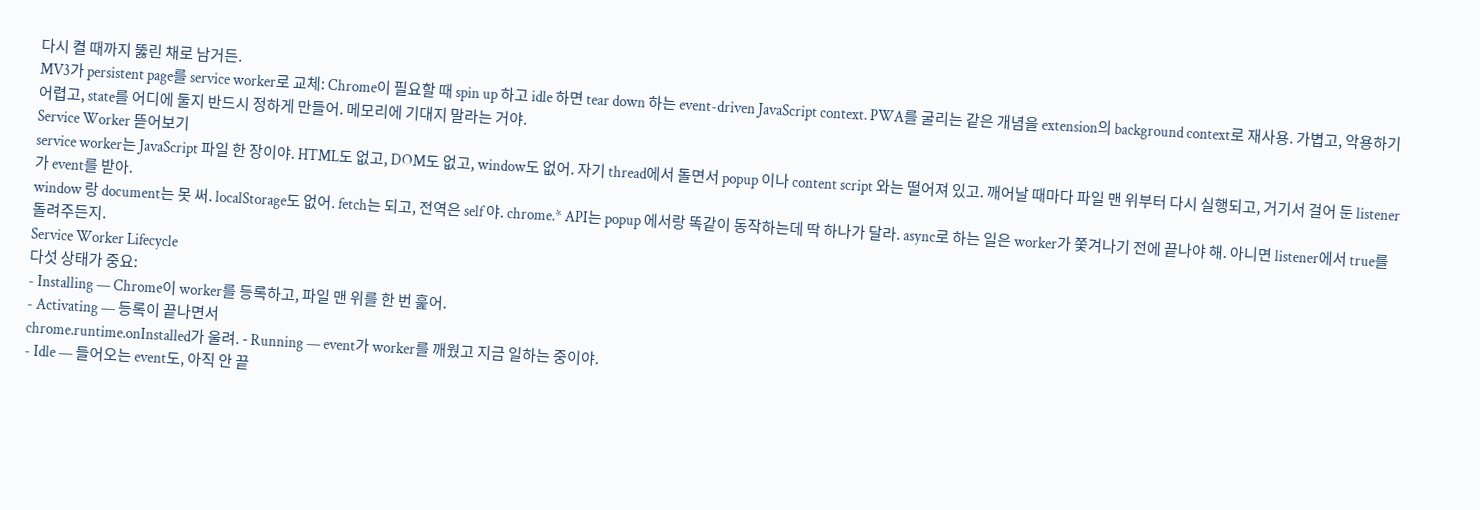다시 켤 때까지 뚫린 채로 남거든.
MV3가 persistent page를 service worker로 교체: Chrome이 필요할 때 spin up 하고 idle 하면 tear down 하는 event-driven JavaScript context. PWA를 굴리는 같은 개념을 extension의 background context로 재사용. 가볍고, 악용하기 어렵고, state를 어디에 둘지 반드시 정하게 만들어. 메모리에 기대지 말라는 거야.
Service Worker 뜯어보기
service worker는 JavaScript 파일 한 장이야. HTML도 없고, DOM도 없고, window도 없어. 자기 thread에서 돌면서 popup 이나 content script 와는 떨어져 있고. 깨어날 때마다 파일 맨 위부터 다시 실행되고, 거기서 걸어 둔 listener가 event를 받아.
window 랑 document는 못 써. localStorage도 없어. fetch는 되고, 전역은 self 야. chrome.* API는 popup 에서랑 똑같이 동작하는데 딱 하나가 달라. async로 하는 일은 worker가 쫓겨나기 전에 끝나야 해. 아니면 listener에서 true를 돌려주든지.
Service Worker Lifecycle
다섯 상태가 중요:
- Installing — Chrome이 worker를 등록하고, 파일 맨 위를 한 번 훑어.
- Activating — 등록이 끝나면서
chrome.runtime.onInstalled가 울려. - Running — event가 worker를 깨웠고 지금 일하는 중이야.
- Idle — 들어오는 event도, 아직 안 끝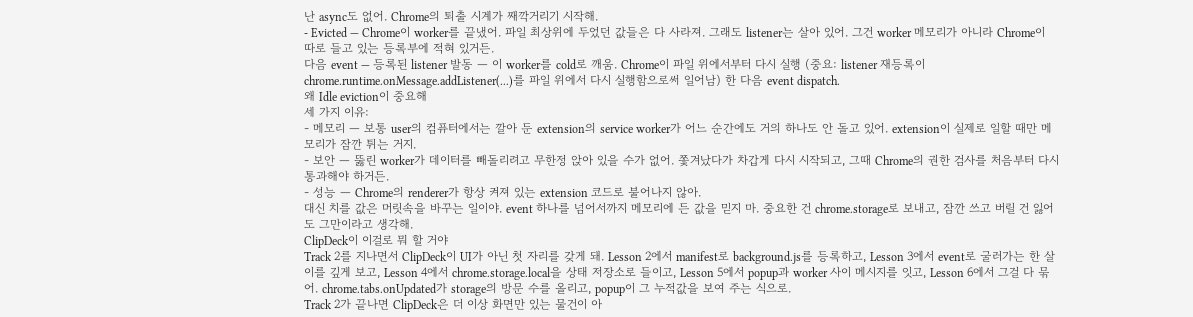난 async도 없어. Chrome의 퇴출 시계가 째깍거리기 시작해.
- Evicted — Chrome이 worker를 끝냈어. 파일 최상위에 두었던 값들은 다 사라져. 그래도 listener는 살아 있어. 그건 worker 메모리가 아니라 Chrome이 따로 들고 있는 등록부에 적혀 있거든.
다음 event — 등록된 listener 발동 — 이 worker를 cold로 깨움. Chrome이 파일 위에서부터 다시 실행 (중요: listener 재등록이 chrome.runtime.onMessage.addListener(...)를 파일 위에서 다시 실행함으로써 일어남) 한 다음 event dispatch.
왜 Idle eviction이 중요해
세 가지 이유:
- 메모리 — 보통 user의 컴퓨터에서는 깔아 둔 extension의 service worker가 어느 순간에도 거의 하나도 안 돌고 있어. extension이 실제로 일할 때만 메모리가 잠깐 튀는 거지.
- 보안 — 뚫린 worker가 데이터를 빼돌리려고 무한정 앉아 있을 수가 없어. 쫓겨났다가 차갑게 다시 시작되고, 그때 Chrome의 권한 검사를 처음부터 다시 통과해야 하거든.
- 성능 — Chrome의 renderer가 항상 켜져 있는 extension 코드로 불어나지 않아.
대신 치를 값은 머릿속을 바꾸는 일이야. event 하나를 넘어서까지 메모리에 든 값을 믿지 마. 중요한 건 chrome.storage로 보내고, 잠깐 쓰고 버릴 건 잃어도 그만이라고 생각해.
ClipDeck이 이걸로 뭐 할 거야
Track 2를 지나면서 ClipDeck이 UI가 아닌 첫 자리를 갖게 돼. Lesson 2에서 manifest로 background.js를 등록하고, Lesson 3에서 event로 굴러가는 한 살이를 깊게 보고, Lesson 4에서 chrome.storage.local을 상태 저장소로 들이고, Lesson 5에서 popup과 worker 사이 메시지를 잇고, Lesson 6에서 그걸 다 묶어. chrome.tabs.onUpdated가 storage의 방문 수를 올리고, popup이 그 누적값을 보여 주는 식으로.
Track 2가 끝나면 ClipDeck은 더 이상 화면만 있는 물건이 아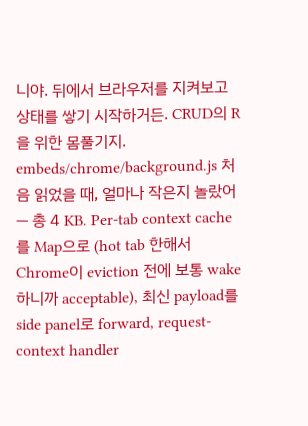니야. 뒤에서 브라우저를 지켜보고 상태를 쌓기 시작하거든. CRUD의 R을 위한 몸풀기지.
embeds/chrome/background.js 처음 읽었을 때, 얼마나 작은지 놀랐어 — 총 4 KB. Per-tab context cache를 Map으로 (hot tab 한해서 Chrome이 eviction 전에 보통 wake 하니까 acceptable), 최신 payload를 side panel로 forward, request-context handler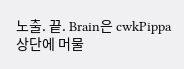노출. 끝. Brain은 cwkPippa 상단에 머물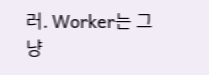러. Worker는 그냥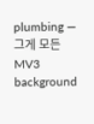plumbing — 그게 모든 MV3 background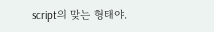script의 맞는 형태야.